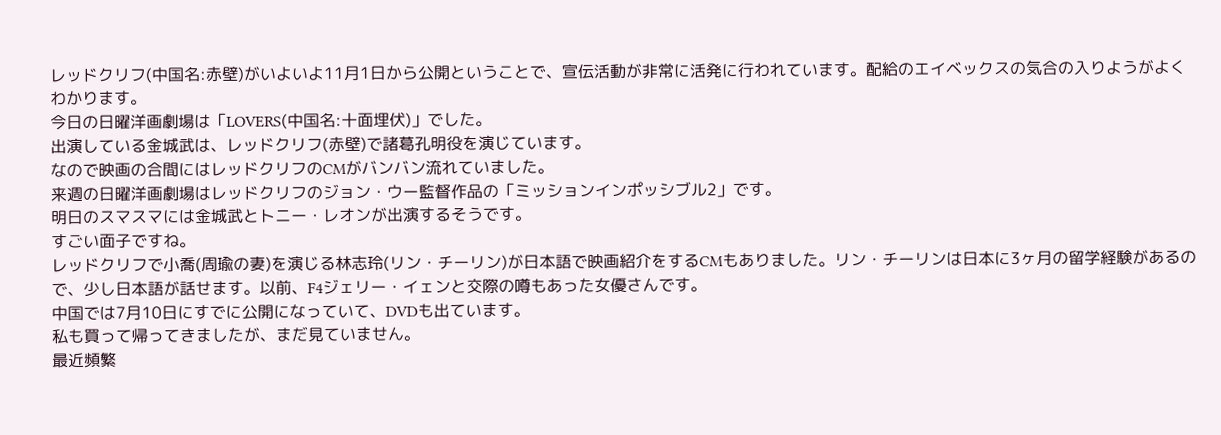レッドクリフ(中国名:赤壁)がいよいよ11月1日から公開ということで、宣伝活動が非常に活発に行われています。配給のエイベックスの気合の入りようがよくわかります。
今日の日曜洋画劇場は「LOVERS(中国名:十面埋伏)」でした。
出演している金城武は、レッドクリフ(赤壁)で諸葛孔明役を演じています。
なので映画の合間にはレッドクリフのCMがバンバン流れていました。
来週の日曜洋画劇場はレッドクリフのジョン・ウー監督作品の「ミッションインポッシブル2」です。
明日のスマスマには金城武とトニー・レオンが出演するそうです。
すごい面子ですね。
レッドクリフで小喬(周瑜の妻)を演じる林志玲(リン・チーリン)が日本語で映画紹介をするCMもありました。リン・チーリンは日本に3ヶ月の留学経験があるので、少し日本語が話せます。以前、F4ジェリー・イェンと交際の噂もあった女優さんです。
中国では7月10日にすでに公開になっていて、DVDも出ています。
私も買って帰ってきましたが、まだ見ていません。
最近頻繁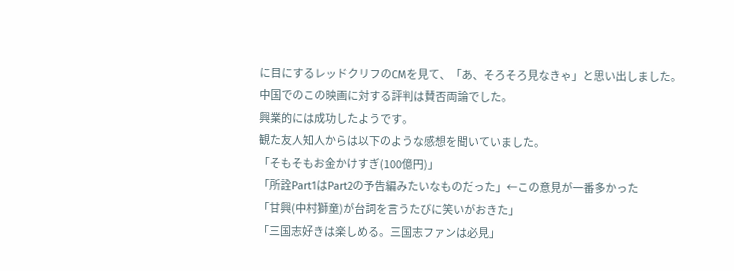に目にするレッドクリフのCMを見て、「あ、そろそろ見なきゃ」と思い出しました。
中国でのこの映画に対する評判は賛否両論でした。
興業的には成功したようです。
観た友人知人からは以下のような感想を聞いていました。
「そもそもお金かけすぎ(100億円)」
「所詮Part1はPart2の予告編みたいなものだった」←この意見が一番多かった
「甘興(中村獅童)が台詞を言うたびに笑いがおきた」
「三国志好きは楽しめる。三国志ファンは必見」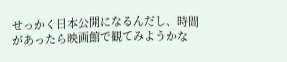せっかく日本公開になるんだし、時間があったら映画館で観てみようかな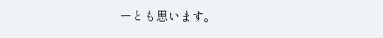ーとも思います。